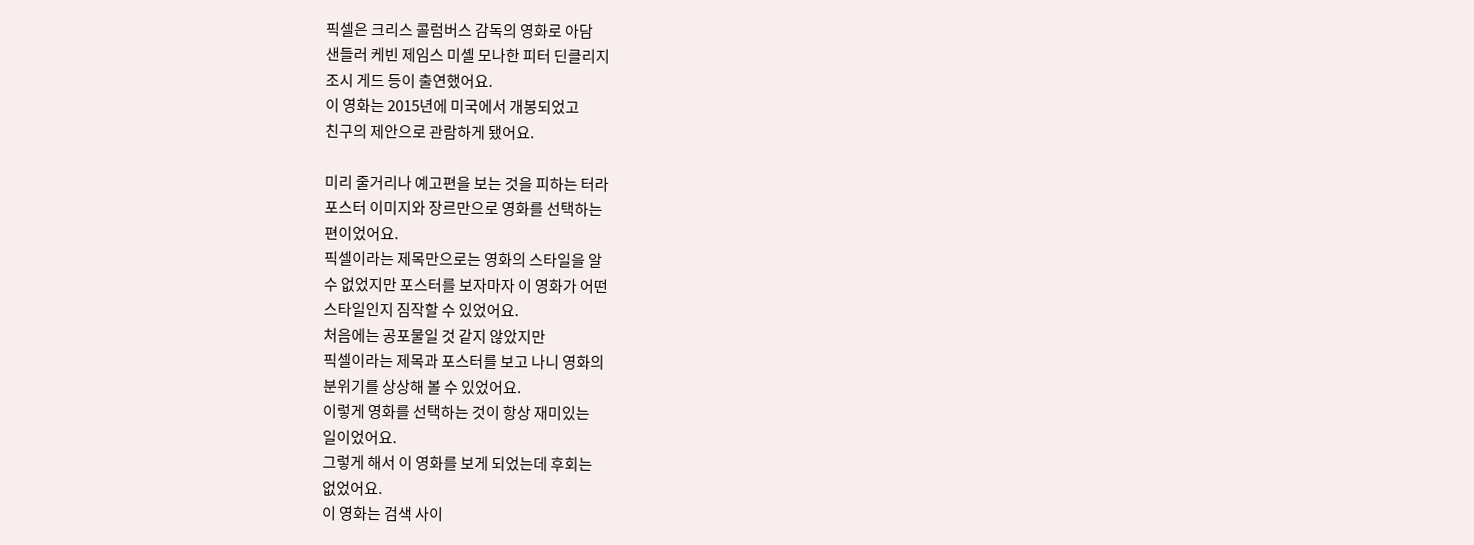픽셀은 크리스 콜럼버스 감독의 영화로 아담
샌들러 케빈 제임스 미셸 모나한 피터 딘클리지
조시 게드 등이 출연했어요.
이 영화는 2015년에 미국에서 개봉되었고
친구의 제안으로 관람하게 됐어요.

미리 줄거리나 예고편을 보는 것을 피하는 터라
포스터 이미지와 장르만으로 영화를 선택하는
편이었어요.
픽셀이라는 제목만으로는 영화의 스타일을 알
수 없었지만 포스터를 보자마자 이 영화가 어떤
스타일인지 짐작할 수 있었어요.
처음에는 공포물일 것 같지 않았지만
픽셀이라는 제목과 포스터를 보고 나니 영화의
분위기를 상상해 볼 수 있었어요.
이렇게 영화를 선택하는 것이 항상 재미있는
일이었어요.
그렇게 해서 이 영화를 보게 되었는데 후회는
없었어요.
이 영화는 검색 사이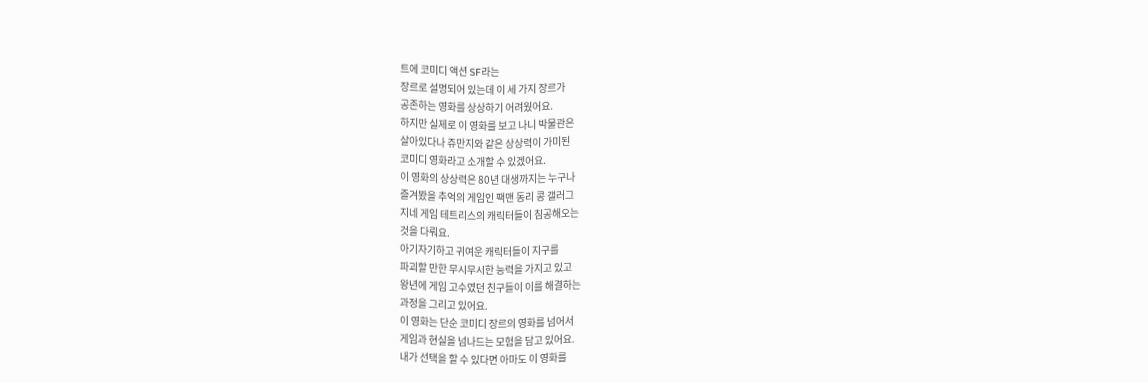트에 코미디 액션 SF라는
장르로 설명되어 있는데 이 세 가지 장르가
공존하는 영화를 상상하기 어려웠어요.
하지만 실제로 이 영화를 보고 나니 박물관은
살아있다나 쥬만지와 같은 상상력이 가미된
코미디 영화라고 소개할 수 있겠어요.
이 영화의 상상력은 80년 대생까지는 누구나
즐겨봤을 추억의 게임인 팩맨 동리 콩 갤러그
지네 게임 테트리스의 캐릭터들이 침공해오는
것을 다뤄요.
아기자기하고 귀여운 캐릭터들이 지구를
파괴할 만한 무시무시한 능력을 가지고 있고
왕년에 게임 고수였던 친구들이 이를 해결하는
과정을 그리고 있어요.
이 영화는 단순 코미디 장르의 영화를 넘어서
게임과 현실을 넘나드는 모험을 담고 있어요.
내가 선택을 할 수 있다면 아마도 이 영화를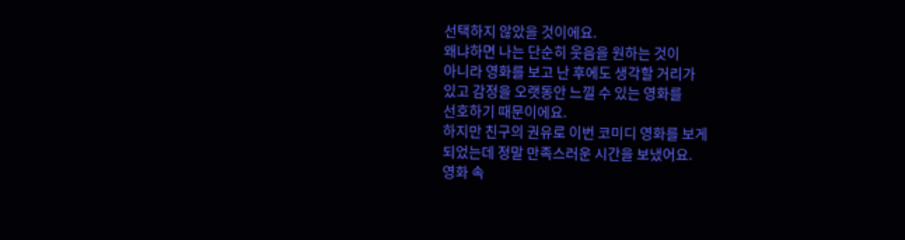선택하지 않았을 것이에요.
왜냐하면 나는 단순히 웃음을 원하는 것이
아니라 영화를 보고 난 후에도 생각할 거리가
있고 감정을 오랫동안 느낄 수 있는 영화를
선호하기 때문이에요.
하지만 친구의 권유로 이번 코미디 영화를 보게
되었는데 정말 만족스러운 시간을 보냈어요.
영화 속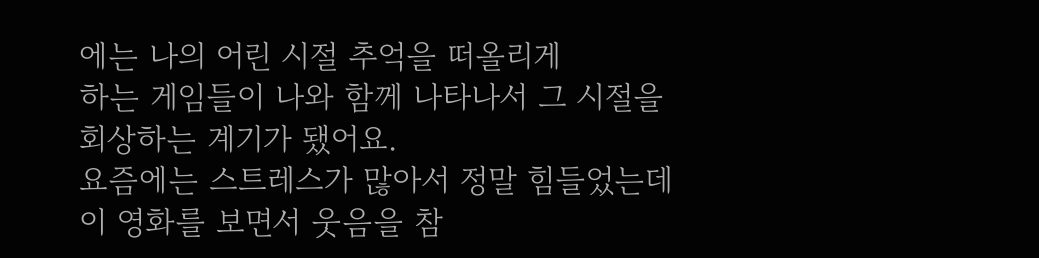에는 나의 어린 시절 추억을 떠올리게
하는 게임들이 나와 함께 나타나서 그 시절을
회상하는 계기가 됐어요.
요즘에는 스트레스가 많아서 정말 힘들었는데
이 영화를 보면서 웃음을 참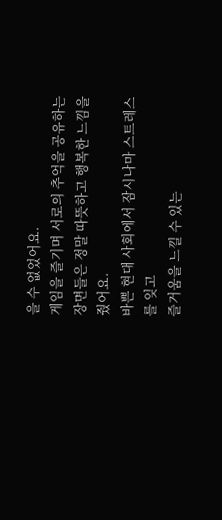을 수 없었어요.
게임을 즐기며 서로의 추억을 공유하는
장면들은 정말 따뜻하고 행복한 느낌을
줬어요.
바쁜 현대 사회에서 잠시나마 스트레스를 잊고
즐거움을 느낄 수 있는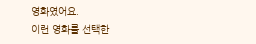영화였어요.
이런 영화를 선택한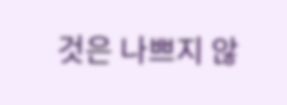것은 나쁘지 않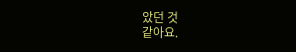았던 것
같아요.